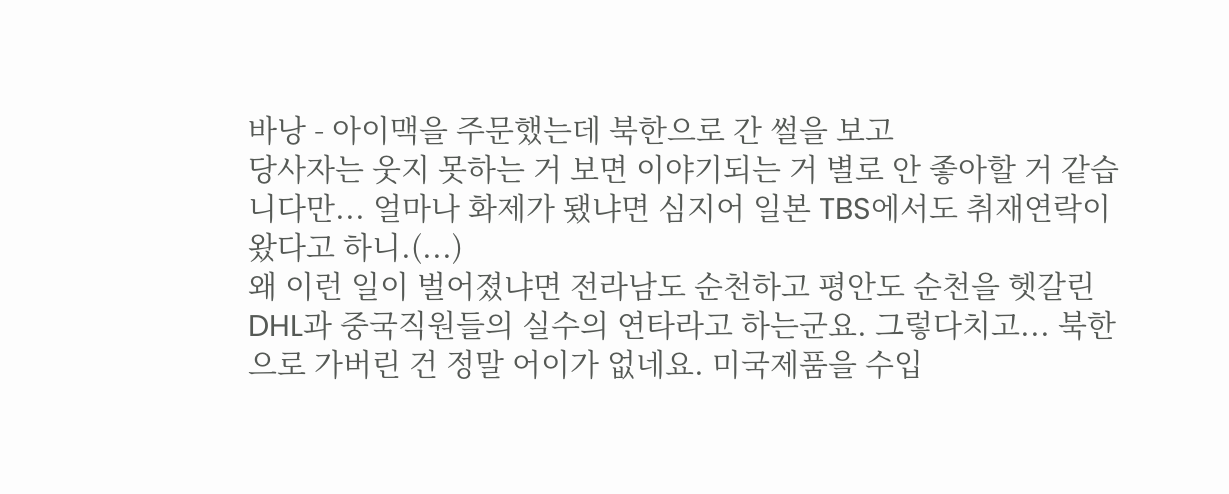바낭 - 아이맥을 주문했는데 북한으로 간 썰을 보고
당사자는 웃지 못하는 거 보면 이야기되는 거 별로 안 좋아할 거 같습니다만... 얼마나 화제가 됐냐면 심지어 일본 TBS에서도 취재연락이 왔다고 하니.(...)
왜 이런 일이 벌어졌냐면 전라남도 순천하고 평안도 순천을 헷갈린 DHL과 중국직원들의 실수의 연타라고 하는군요. 그렇다치고... 북한으로 가버린 건 정말 어이가 없네요. 미국제품을 수입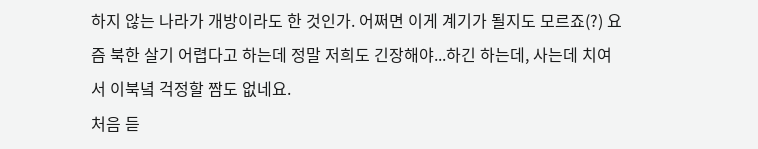하지 않는 나라가 개방이라도 한 것인가. 어쩌면 이게 계기가 될지도 모르죠(?) 요즘 북한 살기 어렵다고 하는데 정말 저희도 긴장해야...하긴 하는데, 사는데 치여서 이북녘 걱정할 짬도 없네요.
처음 듣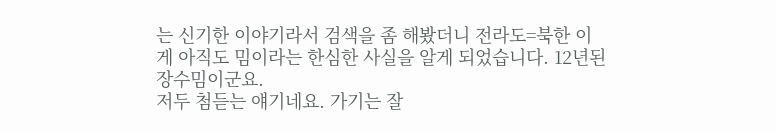는 신기한 이야기라서 검색을 좀 해봤더니 전라도=북한 이게 아직도 밈이라는 한심한 사실을 알게 되었습니다. 12년된 장수밈이군요.
저두 첨듣는 얘기네요. 가기는 잘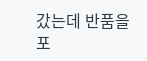갔는데 반품을 포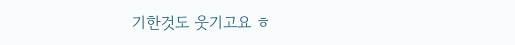기한것도 웃기고요 ㅎ